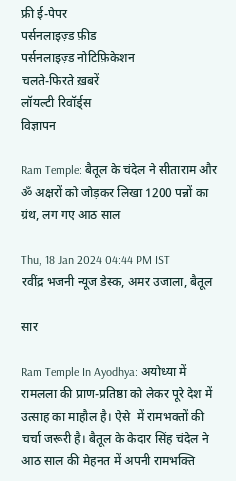फ्री ई-पेपर
पर्सनलाइज़्ड फ़ीड
पर्सनलाइज़्ड नोटिफ़िकेशन
चलते-फिरते ख़बरें
लॉयल्टी रिवॉर्ड्स
विज्ञापन

Ram Temple: बैतूल के चंदेल ने सीताराम और ॐ अक्षरों को जोड़कर लिखा 1200 पन्नों का ग्रंथ, लग गए आठ साल

Thu, 18 Jan 2024 04:44 PM IST
रवींद्र भजनी न्यूज डेस्क, अमर उजाला, बैतूल

सार

Ram Temple In Ayodhya: अयोध्या में रामलला की प्राण-प्रतिष्ठा को लेकर पूरे देश में उत्साह का माहौल है। ऐसे  में रामभक्तों की चर्चा जरूरी है। बैतूल के केदार सिंह चंदेल ने आठ साल की मेहनत में अपनी रामभक्ति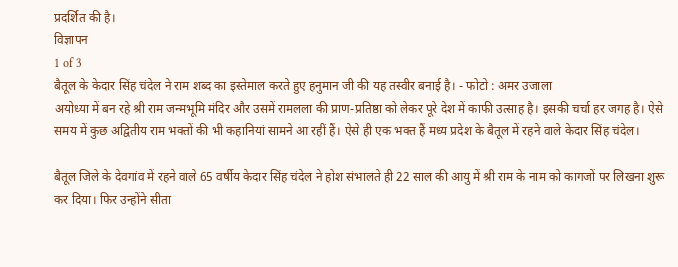प्रदर्शित की है।
विज्ञापन
1 of 3
बैतूल के केदार सिंह चंदेल ने राम शब्द का इस्तेमाल करते हुए हनुमान जी की यह तस्वीर बनाई है। - फोटो : अमर उजाला
अयोध्या में बन रहे श्री राम जन्मभूमि मंदिर और उसमें रामलला की प्राण-प्रतिष्ठा को लेकर पूरे देश में काफी उत्साह है। इसकी चर्चा हर जगह है। ऐसे समय में कुछ अद्वितीय राम भक्तों की भी कहानियां सामने आ रहीं हैं। ऐसे ही एक भक्त हैं मध्य प्रदेश के बैतूल में रहने वाले केदार सिंह चंदेल।

बैतूल जिले के देवगांव में रहने वाले 65 वर्षीय केदार सिंह चंदेल ने होश संभालते ही 22 साल की आयु में श्री राम के नाम को कागजों पर लिखना शुरू कर दिया। फिर उन्होंने सीता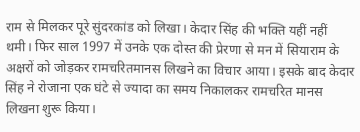राम से मिलकर पूरे सुंदरकांड को लिखा। केदार सिंह की भक्ति यहीं नहीं थमी। फिर साल 1997 में उनके एक दोस्त की प्रेरणा से मन में सियाराम के अक्षरों को जोड़कर रामचरितमानस लिखने का विचार आया। इसके बाद केदार सिंह ने रोजाना एक घंटे से ज्यादा का समय निकालकर रामचरित मानस लिखना शुरू किया।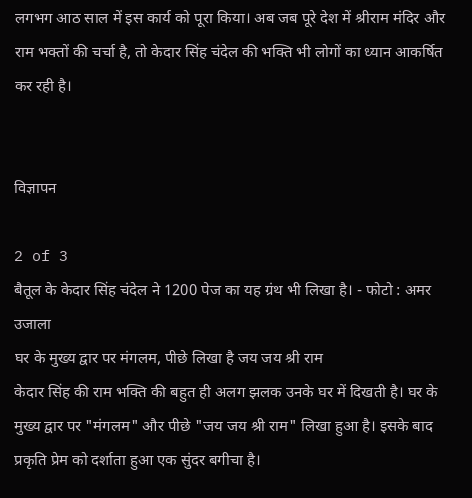लगभग आठ साल में इस कार्य को पूरा किया। अब जब पूरे देश में श्रीराम मंदिर और राम भक्तों की चर्चा है, तो केदार सिंह चंदेल की भक्ति भी लोगों का ध्यान आकर्षित कर रही है।


विज्ञापन

2 of 3
बैतूल के केदार सिंह चंदेल ने 1200 पेज का यह ग्रंथ भी लिखा है। - फोटो : अमर उजाला
घर के मुख्य द्वार पर मंगलम, पीछे लिखा है जय जय श्री राम
केदार सिंह की राम भक्ति की बहुत ही अलग झलक उनके घर में दिखती है। घर के मुख्य द्वार पर "मंगलम" और पीछे "जय जय श्री राम" लिखा हुआ है। इसके बाद प्रकृति प्रेम को दर्शाता हुआ एक सुंदर बगीचा है।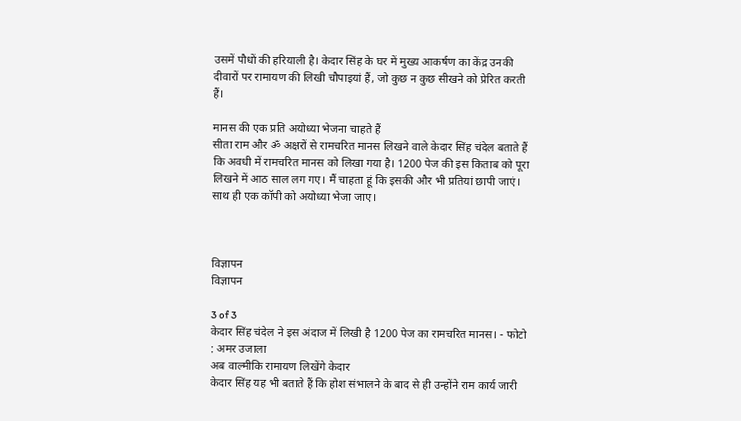उसमें पौधों की हरियाली है। केदार सिंह के घर में मुख्य आकर्षण का केंद्र उनकी दीवारों पर रामायण की लिखी चौपाइयां हैं, जो कुछ न कुछ सीखने को प्रेरित करती हैं।

मानस की एक प्रति अयोध्या भेजना चाहते हैं
सीता राम और ॐ अक्षरों से रामचरित मानस लिखने वाले केदार सिंह चंदेल बताते हैं कि अवधी में रामचरित मानस को लिखा गया है। 1200 पेज की इस किताब को पूरा लिखने में आठ साल लग गए। मैं चाहता हूं कि इसकी और भी प्रतियां छापी जाएं। साथ ही एक कॉपी को अयोध्या भेजा जाए।



विज्ञापन
विज्ञापन

3 of 3
केदार सिंह चंदेल ने इस अंदाज में लिखी है 1200 पेज का रामचरित मानस। - फोटो : अमर उजाला
अब वाल्मीकि रामायण लिखेंगे केदार
केदार सिंह यह भी बताते हैं कि होश संभालने के बाद से ही उन्होंने राम कार्य जारी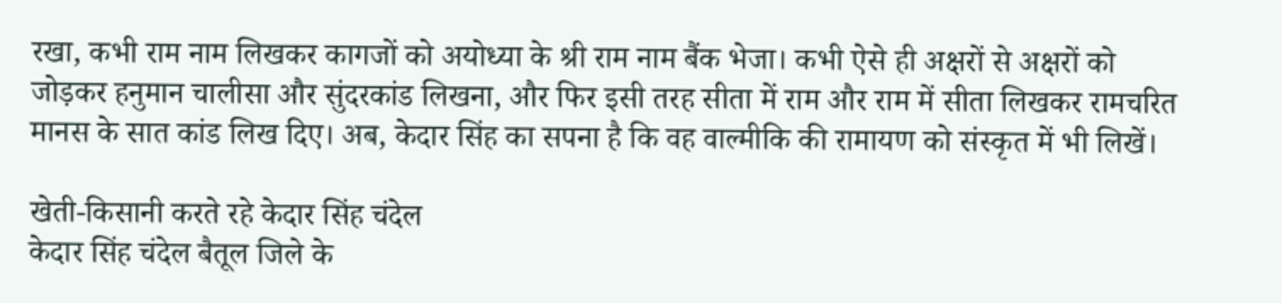रखा, कभी राम नाम लिखकर कागजों को अयोध्या के श्री राम नाम बैंक भेजा। कभी ऐसे ही अक्षरों से अक्षरों को जोड़कर हनुमान चालीसा और सुंदरकांड लिखना, और फिर इसी तरह सीता में राम और राम में सीता लिखकर रामचरित मानस के सात कांड लिख दिए। अब, केदार सिंह का सपना है कि वह वाल्मीकि की रामायण को संस्कृत में भी लिखें।

खेती-किसानी करते रहे केदार सिंह चंदेल
केदार सिंह चंदेल बैतूल जिले के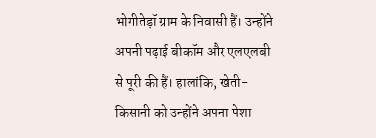भोगीतेड़ॉ ग्राम के निवासी हैं। उन्होंने अपनी पढ़ाई बीकॉम और एलएलबी से पूरी की हैं। हालांकि, खेती-किसानी को उन्होंने अपना पेशा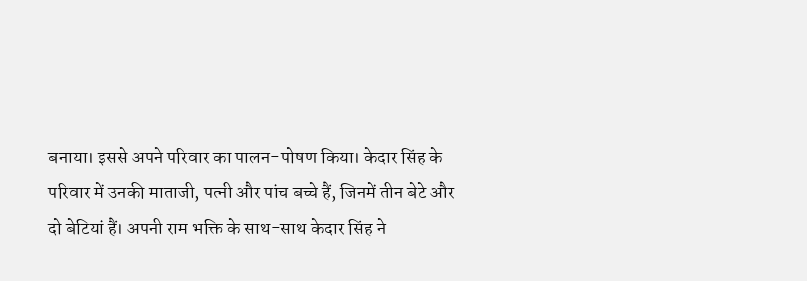बनाया। इससे अपने परिवार का पालन-पोषण किया। केदार सिंह के परिवार में उनकी माताजी, पत्नी और पांच बच्चे हैं, जिनमें तीन बेटे और दो बेटियां हैं। अपनी राम भक्ति के साथ-साथ केदार सिंह ने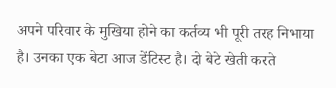अपने परिवार के मुखिया होने का कर्तव्य भी पूरी तरह निभाया है। उनका एक बेटा आज डेंटिस्ट है। दो बेटे खेती करते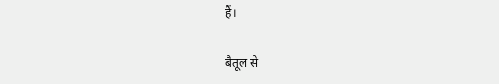हैं।

बैतूल से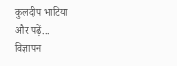कुलदीप भाटिया
और पढ़ें...
विज्ञापन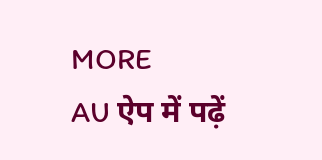MORE
AU ऐप में पढ़ें